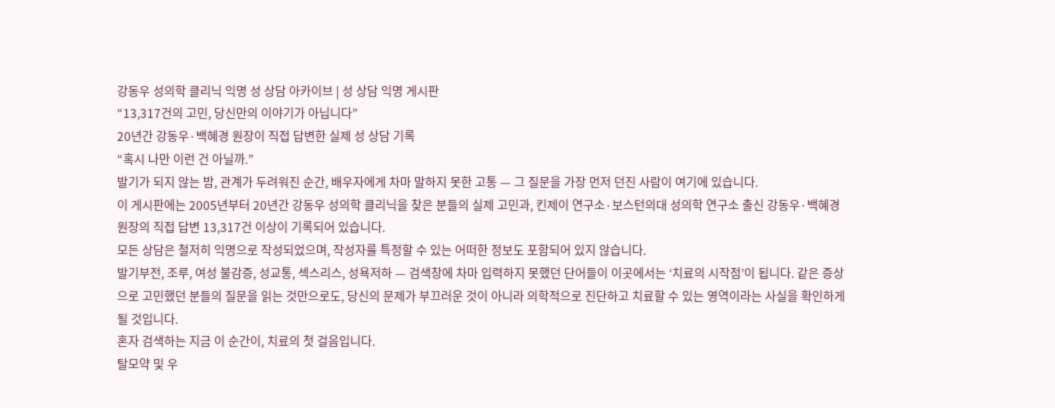강동우 성의학 클리닉 익명 성 상담 아카이브 | 성 상담 익명 게시판
“13,317건의 고민, 당신만의 이야기가 아닙니다”
20년간 강동우·백혜경 원장이 직접 답변한 실제 성 상담 기록
“혹시 나만 이런 건 아닐까.”
발기가 되지 않는 밤, 관계가 두려워진 순간, 배우자에게 차마 말하지 못한 고통 — 그 질문을 가장 먼저 던진 사람이 여기에 있습니다.
이 게시판에는 2005년부터 20년간 강동우 성의학 클리닉을 찾은 분들의 실제 고민과, 킨제이 연구소·보스턴의대 성의학 연구소 출신 강동우·백혜경 원장의 직접 답변 13,317건 이상이 기록되어 있습니다.
모든 상담은 철저히 익명으로 작성되었으며, 작성자를 특정할 수 있는 어떠한 정보도 포함되어 있지 않습니다.
발기부전, 조루, 여성 불감증, 성교통, 섹스리스, 성욕저하 — 검색창에 차마 입력하지 못했던 단어들이 이곳에서는 ‘치료의 시작점’이 됩니다. 같은 증상으로 고민했던 분들의 질문을 읽는 것만으로도, 당신의 문제가 부끄러운 것이 아니라 의학적으로 진단하고 치료할 수 있는 영역이라는 사실을 확인하게 될 것입니다.
혼자 검색하는 지금 이 순간이, 치료의 첫 걸음입니다.
탈모약 및 우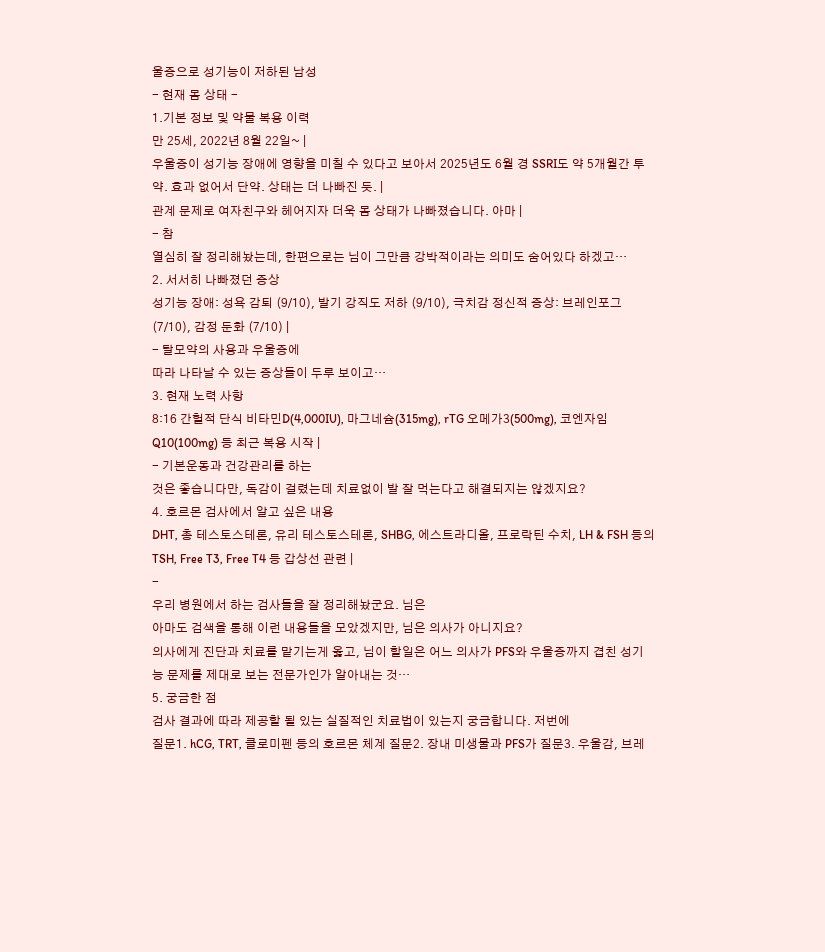울증으로 성기능이 저하된 남성
- 현재 몸 상태 -
1.기본 정보 및 약물 복용 이력
만 25세, 2022년 8월 22일~ |
우울증이 성기능 장애에 영향을 미칠 수 있다고 보아서 2025년도 6월 경 SSRI도 약 5개월간 투약. 효과 없어서 단약. 상태는 더 나빠진 듯. |
관계 문제로 여자친구와 헤어지자 더욱 몸 상태가 나빠졌습니다. 아마 |
- 참
열심히 잘 정리해놨는데, 한편으로는 님이 그만큼 강박적이라는 의미도 숨어있다 하겠고…
2. 서서히 나빠졌던 증상
성기능 장애: 성욕 감퇴 (9/10), 발기 강직도 저하 (9/10), 극치감 정신적 증상: 브레인포그 (7/10), 감정 둔화 (7/10) |
- 탈모약의 사용과 우울증에
따라 나타날 수 있는 증상들이 두루 보이고…
3. 현재 노력 사항
8:16 간헐적 단식 비타민D(4,000IU), 마그네슘(315mg), rTG 오메가3(500mg), 코엔자임Q10(100mg) 등 최근 복용 시작 |
- 기본운동과 건강관리를 하는
것은 좋습니다만, 독감이 걸렸는데 치료없이 발 잘 먹는다고 해결되지는 않겠지요?
4. 호르몬 검사에서 알고 싶은 내용
DHT, 총 테스토스테론, 유리 테스토스테론, SHBG, 에스트라디올, 프로락틴 수치, LH & FSH 등의 TSH, Free T3, Free T4 등 갑상선 관련 |
-
우리 병원에서 하는 검사들을 잘 정리해놨군요. 님은
아마도 검색을 통해 이런 내용들을 모았겠지만, 님은 의사가 아니지요?
의사에게 진단과 치료를 맡기는게 옳고, 님이 할일은 어느 의사가 PFS와 우울증까지 겹친 성기능 문제를 제대로 보는 전문가인가 알아내는 것…
5. 궁금한 점
검사 결과에 따라 제공할 될 있는 실질적인 치료법이 있는지 궁금합니다. 저번에
질문1. hCG, TRT, 클로미펜 등의 호르몬 체계 질문2. 장내 미생물과 PFS가 질문3. 우울감, 브레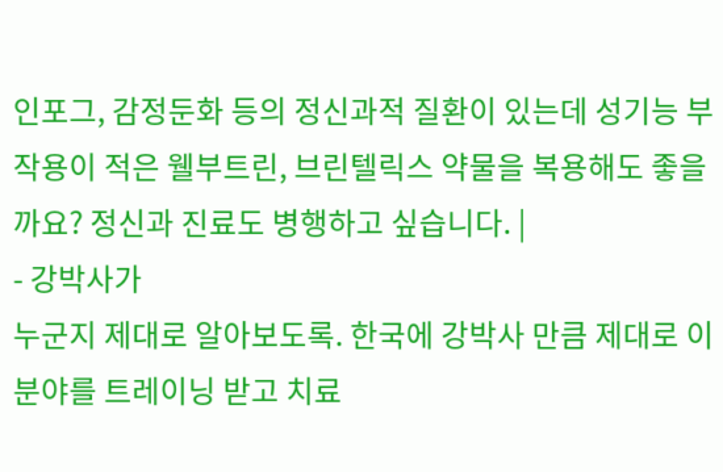인포그, 감정둔화 등의 정신과적 질환이 있는데 성기능 부작용이 적은 웰부트린, 브린텔릭스 약물을 복용해도 좋을까요? 정신과 진료도 병행하고 싶습니다. |
- 강박사가
누군지 제대로 알아보도록. 한국에 강박사 만큼 제대로 이 분야를 트레이닝 받고 치료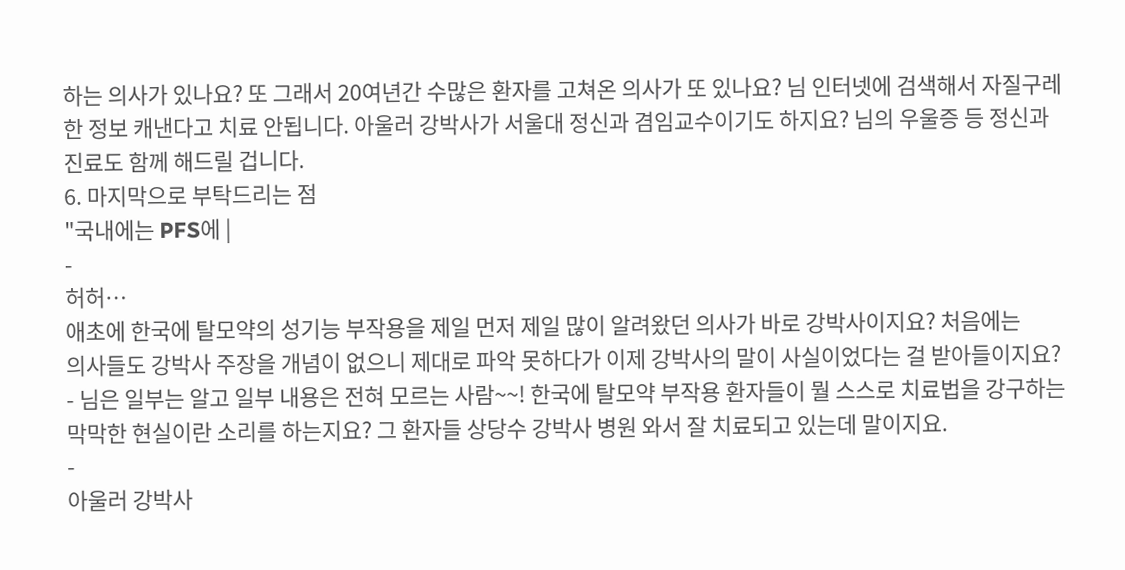하는 의사가 있나요? 또 그래서 20여년간 수많은 환자를 고쳐온 의사가 또 있나요? 님 인터넷에 검색해서 자질구레한 정보 캐낸다고 치료 안됩니다. 아울러 강박사가 서울대 정신과 겸임교수이기도 하지요? 님의 우울증 등 정신과 진료도 함께 해드릴 겁니다.
6. 마지막으로 부탁드리는 점
"국내에는 PFS에 |
-
허허…
애초에 한국에 탈모약의 성기능 부작용을 제일 먼저 제일 많이 알려왔던 의사가 바로 강박사이지요? 처음에는
의사들도 강박사 주장을 개념이 없으니 제대로 파악 못하다가 이제 강박사의 말이 사실이었다는 걸 받아들이지요?
- 님은 일부는 알고 일부 내용은 전혀 모르는 사람~~! 한국에 탈모약 부작용 환자들이 뭘 스스로 치료법을 강구하는 막막한 현실이란 소리를 하는지요? 그 환자들 상당수 강박사 병원 와서 잘 치료되고 있는데 말이지요.
-
아울러 강박사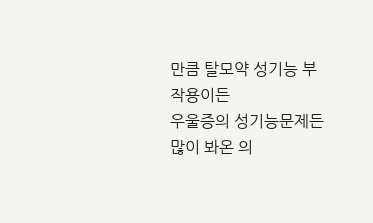만큼 탈모약 성기능 부작용이든
우울증의 성기능문제든 많이 봐온 의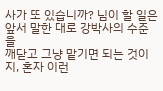사가 또 있습니까? 님이 할 일은 앞서 말한 대로 강박사의 수준을
깨닫고 그냥 맡기면 되는 것이지, 혼자 이런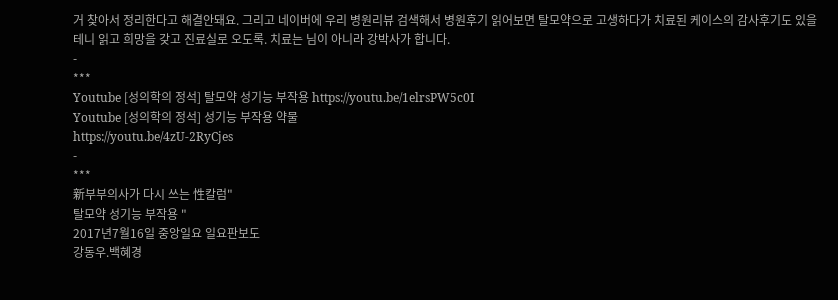거 찾아서 정리한다고 해결안돼요. 그리고 네이버에 우리 병원리뷰 검색해서 병원후기 읽어보면 탈모약으로 고생하다가 치료된 케이스의 감사후기도 있을
테니 읽고 희망을 갖고 진료실로 오도록. 치료는 님이 아니라 강박사가 합니다.
-
***
Youtube [성의학의 정석] 탈모약 성기능 부작용 https://youtu.be/1elrsPW5c0I
Youtube [성의학의 정석] 성기능 부작용 약물
https://youtu.be/4zU-2RyCjes
-
***
新부부의사가 다시 쓰는 性칼럼"
탈모약 성기능 부작용 "
2017년7월16일 중앙일요 일요판보도
강동우.백혜경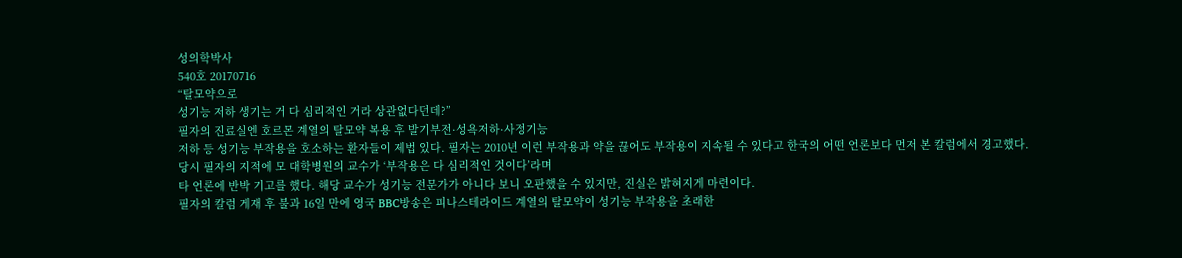성의학박사
540호 20170716
“탈모약으로
성기능 저하 생기는 거 다 심리적인 거라 상관없다던데?”
필자의 진료실엔 호르몬 계열의 탈모약 복용 후 발기부전·성욕저하·사정기능
저하 등 성기능 부작용을 호소하는 환자들이 제법 있다. 필자는 2010년 이런 부작용과 약을 끊어도 부작용이 지속될 수 있다고 한국의 어떤 언론보다 먼저 본 칼럼에서 경고했다.
당시 필자의 지적에 모 대학병원의 교수가 ‘부작용은 다 심리적인 것이다’라며
타 언론에 반박 기고를 했다. 해당 교수가 성기능 전문가가 아니다 보니 오판했을 수 있지만, 진실은 밝혀지게 마련이다.
필자의 칼럼 게재 후 불과 16일 만에 영국 BBC방송은 피나스테라이드 계열의 탈모약이 성기능 부작용을 초래한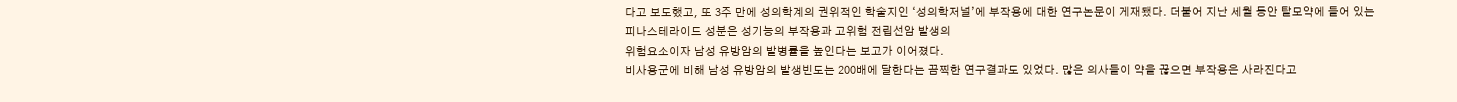다고 보도했고, 또 3주 만에 성의학계의 권위적인 학술지인 ‘성의학저널’에 부작용에 대한 연구논문이 게재됐다. 더불어 지난 세월 동안 탈모약에 들어 있는 피나스테라이드 성분은 성기능의 부작용과 고위험 전립선암 발생의
위험요소이자 남성 유방암의 발병률을 높인다는 보고가 이어졌다.
비사용군에 비해 남성 유방암의 발생빈도는 200배에 달한다는 끔찍한 연구결과도 있었다. 많은 의사들이 약을 끊으면 부작용은 사라진다고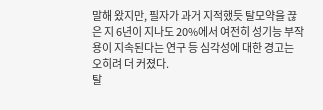말해 왔지만, 필자가 과거 지적했듯 탈모약을 끊은 지 6년이 지나도 20%에서 여전히 성기능 부작용이 지속된다는 연구 등 심각성에 대한 경고는 오히려 더 커졌다.
탈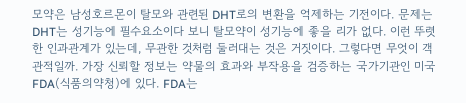모약은 남성호르몬이 탈모와 관련된 DHT로의 변환을 억제하는 기전이다. 문제는 DHT는 성기능에 필수요소이다 보니 탈모약이 성기능에 좋을 리가 없다. 이런 뚜렷한 인과관계가 있는데, 무관한 것처럼 둘러대는 것은 거짓이다. 그렇다면 무엇이 객관적일까. 가장 신뢰할 정보는 약물의 효과와 부작용을 검증하는 국가기관인 미국 FDA(식품의약청)에 있다. FDA는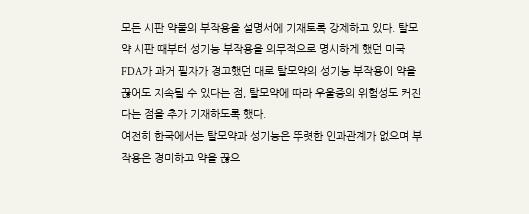모든 시판 약물의 부작용을 설명서에 기재토록 강제하고 있다. 탈모약 시판 때부터 성기능 부작용을 의무적으로 명시하게 했던 미국 FDA가 과거 필자가 경고했던 대로 탈모약의 성기능 부작용이 약을 끊어도 지속될 수 있다는 점, 탈모약에 따라 우울증의 위험성도 커진다는 점을 추가 기재하도록 했다.
여전히 한국에서는 탈모약과 성기능은 뚜렷한 인과관계가 없으며 부작용은 경미하고 약을 끊으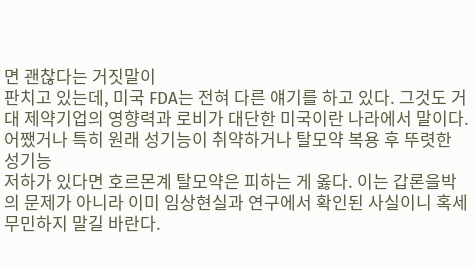면 괜찮다는 거짓말이
판치고 있는데, 미국 FDA는 전혀 다른 얘기를 하고 있다. 그것도 거대 제약기업의 영향력과 로비가 대단한 미국이란 나라에서 말이다. 어쨌거나 특히 원래 성기능이 취약하거나 탈모약 복용 후 뚜렷한 성기능
저하가 있다면 호르몬계 탈모약은 피하는 게 옳다. 이는 갑론을박의 문제가 아니라 이미 임상현실과 연구에서 확인된 사실이니 혹세무민하지 말길 바란다.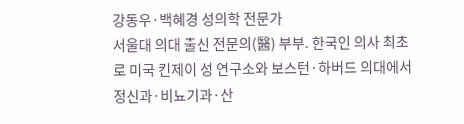강동우·백혜경 성의학 전문가
서울대 의대 출신 전문의(醫) 부부. 한국인 의사 최초로 미국 킨제이 성 연구소와 보스턴·하버드 의대에서 정신과·비뇨기과·산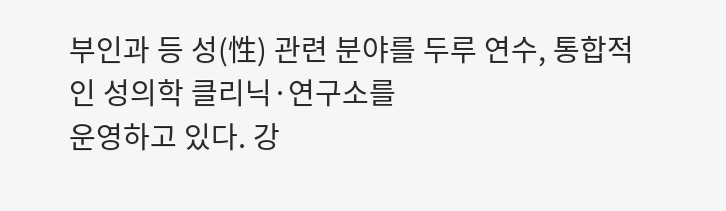부인과 등 성(性) 관련 분야를 두루 연수, 통합적인 성의학 클리닉·연구소를
운영하고 있다. 강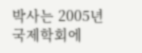박사는 2005년 국제학회에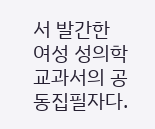서 발간한 여성 성의학 교과서의 공동집필자다.